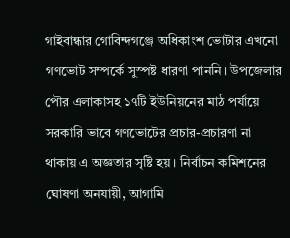গাইবান্ধার গোবিন্দগঞ্জে অধিকাংশ ভোটার এখনো গণভোট সম্পর্কে সুস্পষ্ট ধারণা পাননি। উপজেলার পৌর এলাকাসহ ১৭টি ইউনিয়নের মাঠ পর্যায়ে সরকারি ভাবে গণভোটের প্রচার-প্রচারণা না থাকায় এ অজ্ঞতার সৃষ্টি হয়। নির্বাচন কমিশনের ঘোষণা অনযায়ী, আগামি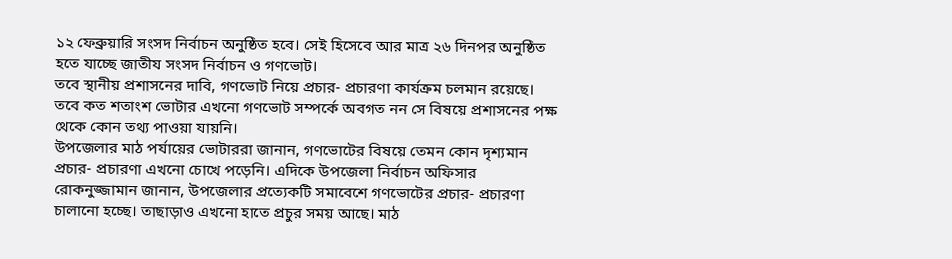১২ ফেব্রুয়ারি সংসদ নির্বাচন অনুষ্ঠিত হবে। সেই হিসেবে আর মাত্র ২৬ দিনপর অনুষ্ঠিত হতে যাচ্ছে জাতীয সংসদ নির্বাচন ও গণভোট।
তবে স্থানীয় প্রশাসনের দাবি, গণভোট নিয়ে প্রচার- প্রচারণা কার্যক্রম চলমান রয়েছে। তবে কত শতাংশ ভোটার এখনো গণভোট সম্পর্কে অবগত নন সে বিষয়ে প্রশাসনের পক্ষ থেকে কোন তথ্য পাওয়া যায়নি।
উপজেলার মাঠ পর্যায়ের ভোটাররা জানান, গণভোটের বিষয়ে তেমন কোন দৃশ্যমান প্রচার- প্রচারণা এখনো চোখে পড়েনি। এদিকে উপজেলা নির্বাচন অফিসার রোকনুজ্জামান জানান, উপজেলার প্রত্যেকটি সমাবেশে গণভোটের প্রচার- প্রচারণা চালানো হচ্ছে। তাছাড়াও এখনো হাতে প্রচুর সময় আছে। মাঠ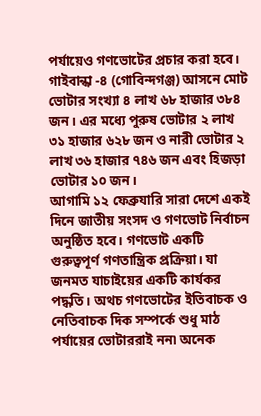পর্যায়েও গণভোটের প্রচার করা হবে।
গাইবান্ধা -৪ (গোবিন্দগঞ্জ) আসনে মোট ভোটার সংখ্যা ৪ লাখ ৬৮ হাজার ৩৮৪ জন। এর মধ্যে পুরুষ ভোটার ২ লাখ ৩১ হাজার ৬২৮ জন ও নারী ভোটার ২ লাখ ৩৬ হাজার ৭৪৬ জন এবং হিজড়া ভোটার ১০ জন।
আগামি ১২ ফেব্রুযারি সারা দেশে একই দিনে জাতীয় সংসদ ও গণভোট নির্বাচন অনুষ্ঠিত হবে। গণভোট একটি গুরুত্বপূর্ণ গণতান্ত্রিক প্রক্রিয়া। যা জনমত যাচাইয়ের একটি কার্যকর পদ্ধতি। অথচ গণভোটের ইতিবাচক ও নেতিবাচক দিক সম্পর্কে শুধু মাঠ পর্যায়ের ভোটাররাই নন৷ অনেক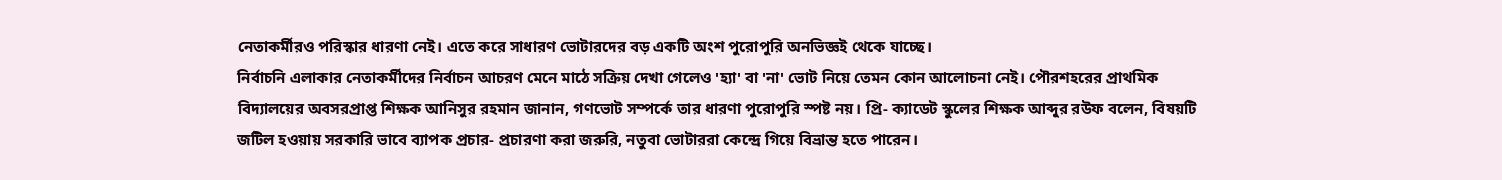নেতাকর্মীরও পরিস্কার ধারণা নেই। এতে করে সাধারণ ভোটারদের বড় একটি অংশ পুরোপুরি অনভিজ্ঞই থেকে যাচ্ছে।
নির্বাচনি এলাকার নেতাকর্মীদের নির্বাচন আচরণ মেনে মাঠে সক্রিয় দেখা গেলেও 'হ্যা' বা 'না' ভোট নিয়ে তেমন কোন আলোচনা নেই। পৌরশহরের প্রাথমিক বিদ্যালয়ের অবসরপ্রাপ্ত শিক্ষক আনিসুর রহমান জানান, গণভোট সম্পর্কে তার ধারণা পুরোপুরি স্পষ্ট নয়। প্রি- ক্যাডেট স্কুলের শিক্ষক আব্দুর রউফ বলেন, বিষয়টি জটিল হওয়ায় সরকারি ভাবে ব্যাপক প্রচার- প্রচারণা করা জরুরি, নতুবা ভোটাররা কেন্দ্রে গিয়ে বিভ্রান্ত হতে পারেন।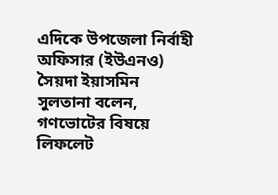এদিকে উপজেলা নির্বাহী অফিসার (ইউএনও) সৈয়দা ইয়াসমিন সুলতানা বলেন, গণভোটের বিষয়ে লিফলেট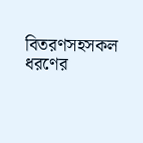বিতরণসহসকল ধরণের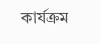কার্যক্রম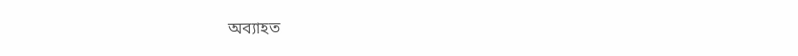অব্যাহত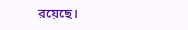রয়েছে।